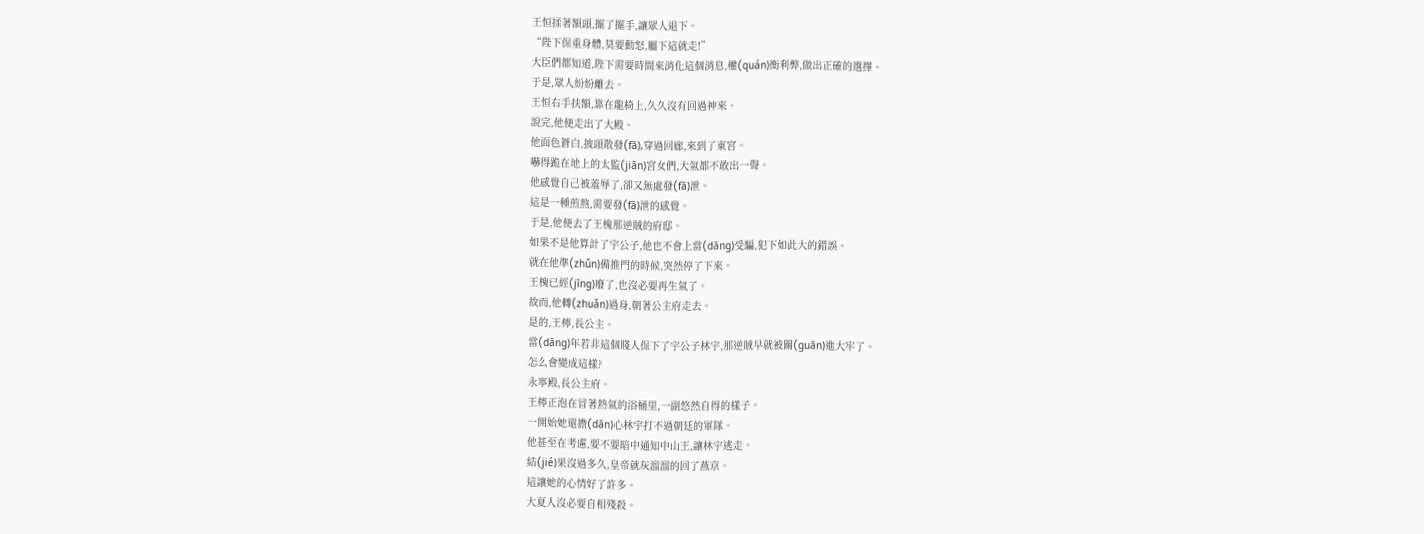王恒揉著額頭,擺了擺手,讓眾人退下。
“陛下保重身體,莫要動怒,屬下這就走!”
大臣們都知道,陛下需要時間來消化這個消息,權(quán)衡利弊,做出正確的選擇。
于是,眾人紛紛離去。
王恒右手扶額,靠在龍椅上,久久沒有回過神來。
說完,他便走出了大殿。
他面色蒼白,披頭散發(fā),穿過回廊,來到了東宮。
嚇得跪在地上的太監(jiān)宮女們,大氣都不敢出一聲。
他感覺自己被羞辱了,卻又無處發(fā)泄。
這是一種煎熬,需要發(fā)泄的感覺。
于是,他便去了王槐那逆賊的府邸。
如果不是他算計了宇公子,他也不會上當(dāng)受騙,犯下如此大的錯誤。
就在他準(zhǔn)備推門的時候,突然停了下來。
王槐已經(jīng)廢了,也沒必要再生氣了。
故而,他轉(zhuǎn)過身,朝著公主府走去。
是的,王檸,長公主。
當(dāng)年若非這個賤人保下了宇公子林宇,那逆賊早就被關(guān)進大牢了。
怎么會變成這樣?
永寧殿,長公主府。
王檸正泡在冒著熱氣的浴桶里,一副悠然自得的樣子。
一開始她還擔(dān)心林宇打不過朝廷的軍隊。
他甚至在考慮,要不要暗中通知中山王,讓林宇逃走。
結(jié)果沒過多久,皇帝就灰溜溜的回了燕京。
這讓她的心情好了許多。
大夏人沒必要自相殘殺。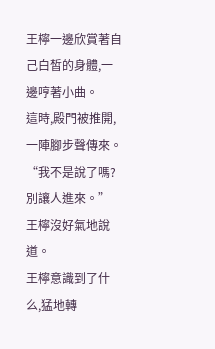王檸一邊欣賞著自己白皙的身體,一邊哼著小曲。
這時,殿門被推開,一陣腳步聲傳來。
“我不是說了嗎?別讓人進來。”
王檸沒好氣地說道。
王檸意識到了什么,猛地轉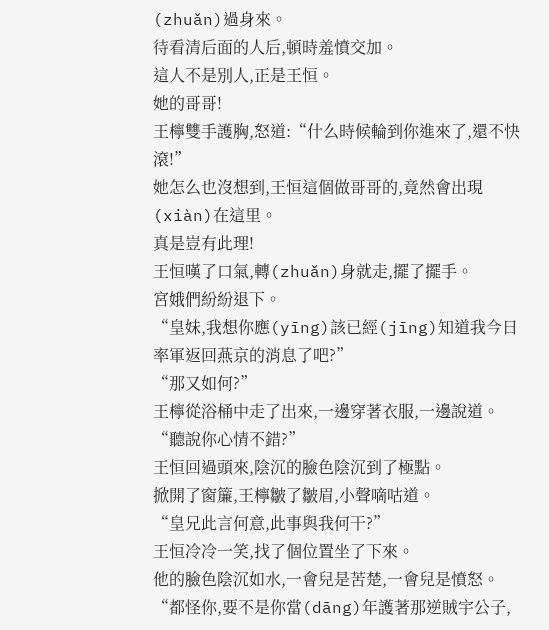(zhuǎn)過身來。
待看清后面的人后,頓時羞憤交加。
這人不是別人,正是王恒。
她的哥哥!
王檸雙手護胸,怒道:“什么時候輪到你進來了,還不快滾!”
她怎么也沒想到,王恒這個做哥哥的,竟然會出現(xiàn)在這里。
真是豈有此理!
王恒嘆了口氣,轉(zhuǎn)身就走,擺了擺手。
宮娥們紛紛退下。
“皇妹,我想你應(yīng)該已經(jīng)知道我今日率軍返回燕京的消息了吧?”
“那又如何?”
王檸從浴桶中走了出來,一邊穿著衣服,一邊說道。
“聽說你心情不錯?”
王恒回過頭來,陰沉的臉色陰沉到了極點。
掀開了窗簾,王檸皺了皺眉,小聲嘀咕道。
“皇兄此言何意,此事與我何干?”
王恒冷冷一笑,找了個位置坐了下來。
他的臉色陰沉如水,一會兒是苦楚,一會兒是憤怒。
“都怪你,要不是你當(dāng)年護著那逆賊宇公子,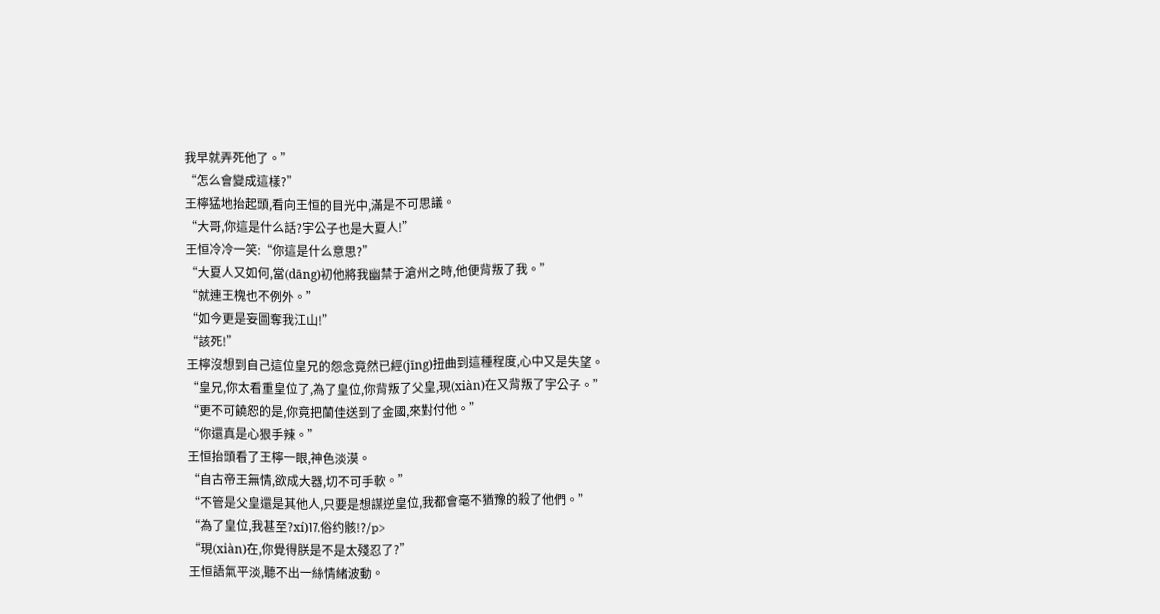我早就弄死他了。”
“怎么會變成這樣?”
王檸猛地抬起頭,看向王恒的目光中,滿是不可思議。
“大哥,你這是什么話?宇公子也是大夏人!”
王恒冷冷一笑:“你這是什么意思?”
“大夏人又如何,當(dāng)初他將我幽禁于滄州之時,他便背叛了我。”
“就連王槐也不例外。”
“如今更是妄圖奪我江山!”
“該死!”
王檸沒想到自己這位皇兄的怨念竟然已經(jīng)扭曲到這種程度,心中又是失望。
“皇兄,你太看重皇位了,為了皇位,你背叛了父皇,現(xiàn)在又背叛了宇公子。”
“更不可饒恕的是,你竟把蘭佳送到了金國,來對付他。”
“你還真是心狠手辣。”
王恒抬頭看了王檸一眼,神色淡漠。
“自古帝王無情,欲成大器,切不可手軟。”
“不管是父皇還是其他人,只要是想謀逆皇位,我都會毫不猶豫的殺了他們。”
“為了皇位,我甚至?xí)⒘俗约骸!?/p>
“現(xiàn)在,你覺得朕是不是太殘忍了?”
王恒語氣平淡,聽不出一絲情緒波動。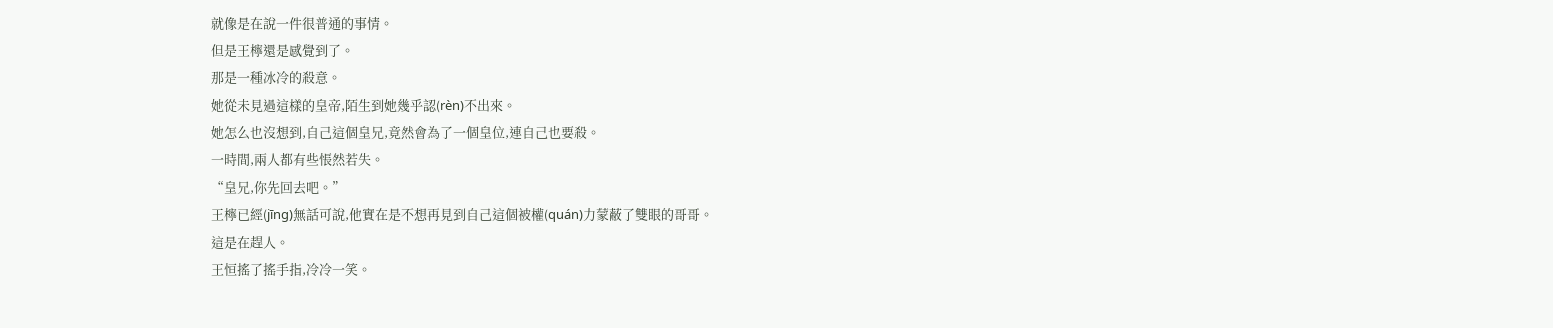就像是在說一件很普通的事情。
但是王檸還是感覺到了。
那是一種冰冷的殺意。
她從未見過這樣的皇帝,陌生到她幾乎認(rèn)不出來。
她怎么也沒想到,自己這個皇兄,竟然會為了一個皇位,連自己也要殺。
一時間,兩人都有些悵然若失。
“皇兄,你先回去吧。”
王檸已經(jīng)無話可說,他實在是不想再見到自己這個被權(quán)力蒙蔽了雙眼的哥哥。
這是在趕人。
王恒搖了搖手指,冷冷一笑。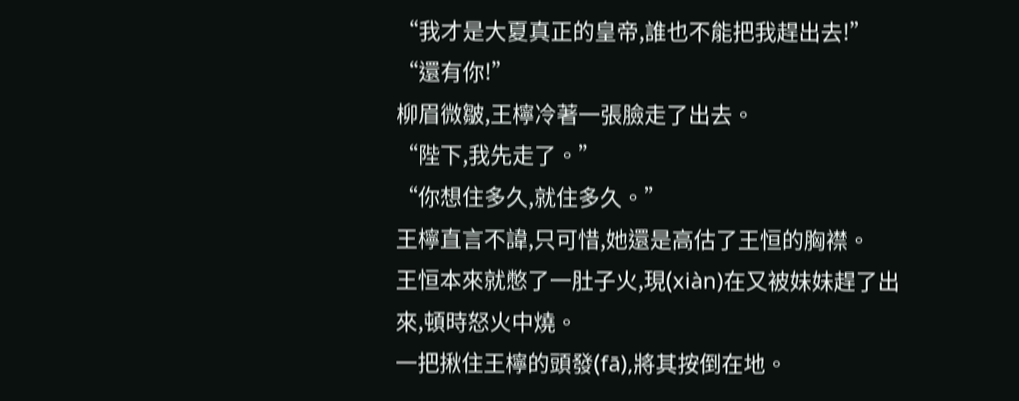“我才是大夏真正的皇帝,誰也不能把我趕出去!”
“還有你!”
柳眉微皺,王檸冷著一張臉走了出去。
“陛下,我先走了。”
“你想住多久,就住多久。”
王檸直言不諱,只可惜,她還是高估了王恒的胸襟。
王恒本來就憋了一肚子火,現(xiàn)在又被妹妹趕了出來,頓時怒火中燒。
一把揪住王檸的頭發(fā),將其按倒在地。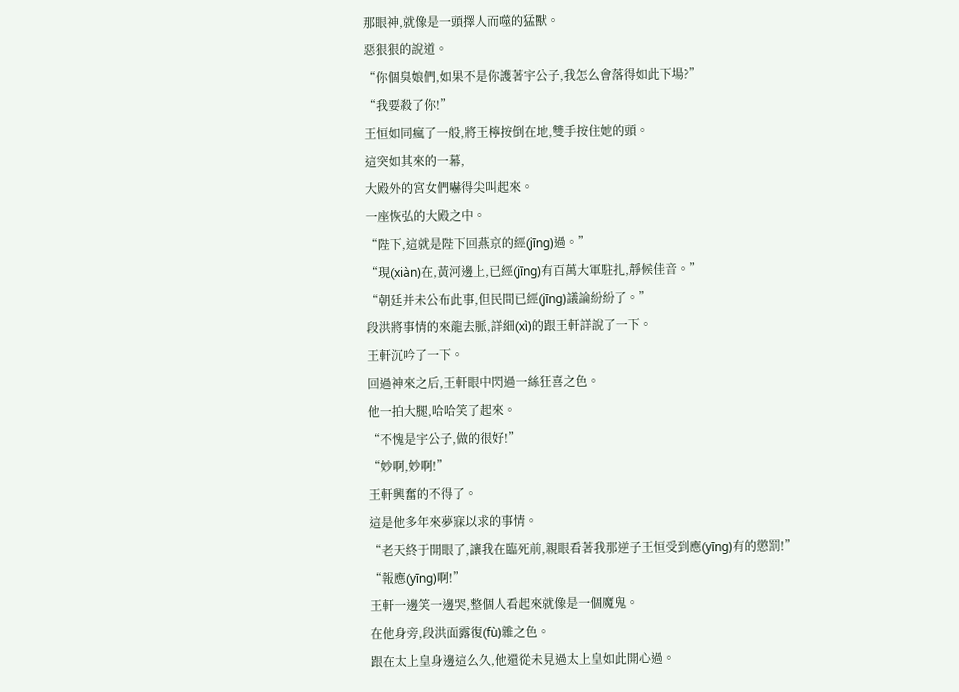那眼神,就像是一頭擇人而噬的猛獸。
惡狠狠的說道。
“你個臭娘們,如果不是你護著宇公子,我怎么會落得如此下場?”
“我要殺了你!”
王恒如同瘋了一般,將王檸按倒在地,雙手按住她的頭。
這突如其來的一幕,
大殿外的宮女們嚇得尖叫起來。
一座恢弘的大殿之中。
“陛下,這就是陛下回燕京的經(jīng)過。”
“現(xiàn)在,黃河邊上,已經(jīng)有百萬大軍駐扎,靜候佳音。”
“朝廷并未公布此事,但民間已經(jīng)議論紛紛了。”
段洪將事情的來龍去脈,詳細(xì)的跟王軒詳說了一下。
王軒沉吟了一下。
回過神來之后,王軒眼中閃過一絲狂喜之色。
他一拍大腿,哈哈笑了起來。
“不愧是宇公子,做的很好!”
“妙啊,妙啊!”
王軒興奮的不得了。
這是他多年來夢寐以求的事情。
“老天終于開眼了,讓我在臨死前,親眼看著我那逆子王恒受到應(yīng)有的懲罰!”
“報應(yīng)啊!”
王軒一邊笑一邊哭,整個人看起來就像是一個魔鬼。
在他身旁,段洪面露復(fù)雜之色。
跟在太上皇身邊這么久,他還從未見過太上皇如此開心過。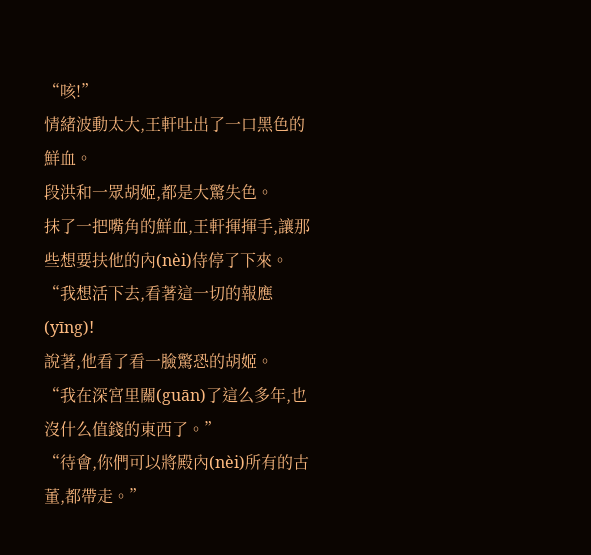“咳!”
情緒波動太大,王軒吐出了一口黑色的鮮血。
段洪和一眾胡姬,都是大驚失色。
抹了一把嘴角的鮮血,王軒揮揮手,讓那些想要扶他的內(nèi)侍停了下來。
“我想活下去,看著這一切的報應(yīng)!
說著,他看了看一臉驚恐的胡姬。
“我在深宮里關(guān)了這么多年,也沒什么值錢的東西了。”
“待會,你們可以將殿內(nèi)所有的古董,都帶走。”